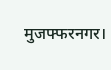मुजफ्फरनगर।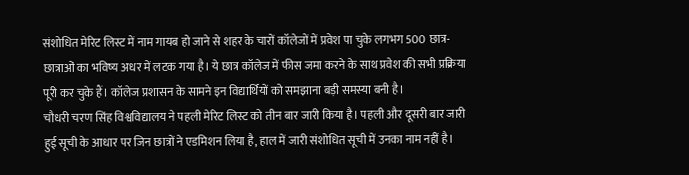संशोधित मेरिट लिस्ट में नाम गायब हो जाने से शहर के चारों कॉलेजों में प्रवेश पा चुके लगभग 500 छात्र-छात्राओं का भविष्य अधर में लटक गया है। ये छात्र कॉलेज में फीस जमा करने के साथ प्रवेश की सभी प्रक्रिया पूरी कर चुके हैं। कॉलेज प्रशासन के सामने इन विद्यार्थियों को समझाना बड़ी समस्या बनी है।
चौधरी चरण सिंह विश्वविद्यालय ने पहली मेरिट लिस्ट को तीन बार जारी किया है। पहली और दूसरी बार जारी हुई सूची के आधार पर जिन छात्रों ने एडमिशन लिया है, हाल में जारी संशोधित सूची में उनका नाम नहीं है।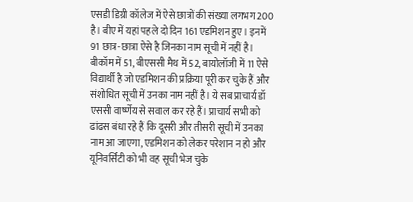एसडी डिग्री कॉलेज में ऐसे छात्रों की संख्या लगभग 200 है। बीए में यहां पहले दो दिन 161 एडमिशन हुए। इनमें 91 छात्र-छात्रा ऐसे है जिनका नाम सूची में नहीं है। बीकॉम में 51, बीएससी मैथ में 52, बायोलॉजी में 11 ऐसे विद्यार्थी है जो एडमिशन की प्रक्रिया पूरी कर चुके हैं और संशोधित सूची में उनका नाम नहीं है। ये सब प्राचार्य डॉ एससी वार्ष्णेय से सवाल कर रहे हैं। प्राचार्य सभी को ढांढस बंधा रहे हैं कि दूसरी और तीसरी सूची में उनका नाम आ जाएगा, एडमिशन को लेकर परेशान न हो और यूनिवर्सिटी को भी वह सूची भेज चुके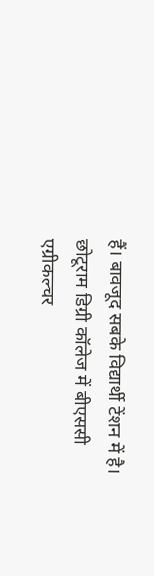हैं। बावजूद सबके विद्यार्थी टेंशन में है।
छोटूराम डिग्री कॉलेज में बीएससी एग्रीकल्चर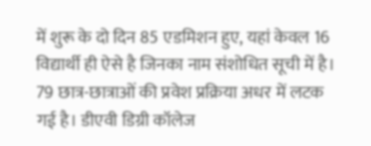में शुरू के दो दिन 85 एडमिशन हुए, यहां केवल 16 विद्यार्थी ही ऐसे है जिनका नाम संशोधित सूची में है। 79 छात्र-छात्राओं की प्रवेश प्रक्रिया अधर में लटक गई है। डीएवी डिग्री कॉलेज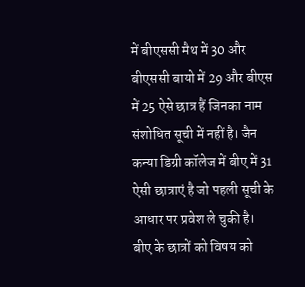में बीएससी मैथ में 30 और बीएससी बायो में 29 और बीएस में 25 ऐसे छात्र हैं जिनका नाम संशोधित सूची में नहीं है। जैन कन्या डिग्री कॉलेज में बीए में 31 ऐसी छात्राएं है जो पहली सूची के आधार पर प्रवेश ले चुकी है।
बीए के छात्रों को विषय को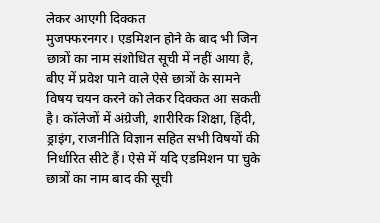लेकर आएगी दिक्कत
मुजफ्फरनगर। एडमिशन होने के बाद भी जिन छात्रों का नाम संशोधित सूची में नहीं आया है, बीए में प्रवेश पाने वाले ऐसे छात्रों के सामने विषय चयन करने को लेकर दिक्कत आ सकती है। कॉलेजों में अंग्रेजी, शारीरिक शिक्षा, हिंदी, ड्राइंग, राजनीति विज्ञान सहित सभी विषयों की निर्धारित सीटे हैं। ऐसे में यदि एडमिशन पा चुके छात्रों का नाम बाद की सूची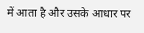में आता है और उसके आधार पर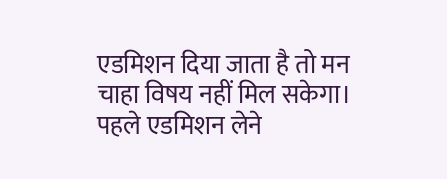एडमिशन दिया जाता है तो मन चाहा विषय नहीं मिल सकेगा। पहले एडमिशन लेने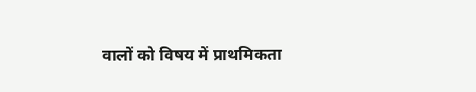वालों को विषय में प्राथमिकता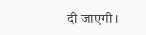दी जाएगी।